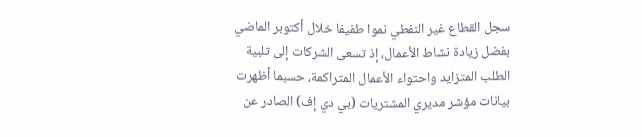سجل القطاع غير النفطي نموا طفيفا خلال أكتوبر الماضي بفضل زيادة نشاط الأعمال، إذ تسعى الشركات إلى تلبية الطلب المتزايد واحتواء الأعمال المتراكمة، حسبما أظهرت بيانات مؤشر مديري المشتريات (بي دي إف) الصادر عن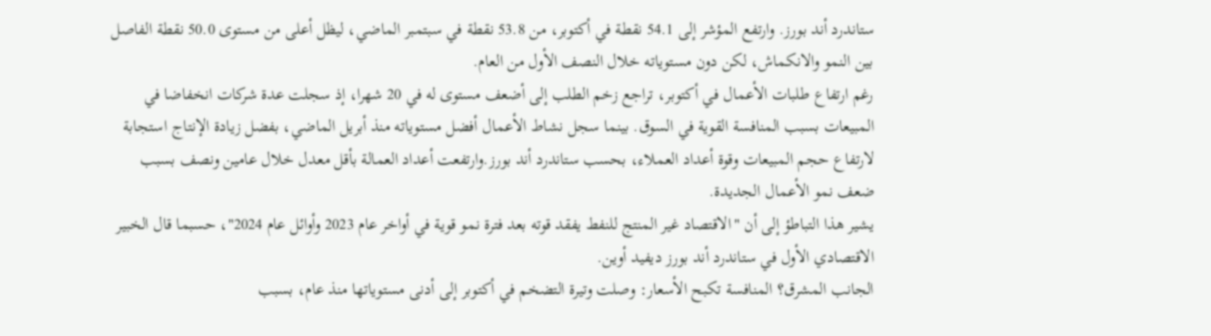ستاندرد أند بورز. وارتفع المؤشر إلى 54.1 نقطة في أكتوبر، من 53.8 نقطة في سبتمبر الماضي، ليظل أعلى من مستوى 50.0 نقطة الفاصل بين النمو والانكماش، لكن دون مستوياته خلال النصف الأول من العام.
رغم ارتفاع طلبات الأعمال في أكتوبر، تراجع زخم الطلب إلى أضعف مستوى له في 20 شهرا، إذ سجلت عدة شركات انخفاضا في المبيعات بسبب المنافسة القوية في السوق. بينما سجل نشاط الأعمال أفضل مستوياته منذ أبريل الماضي، بفضل زيادة الإنتاج استجابة لارتفاع حجم المبيعات وقوة أعداد العملاء، بحسب ستاندرد أند بورز.وارتفعت أعداد العمالة بأقل معدل خلال عامين ونصف بسبب ضعف نمو الأعمال الجديدة.
يشير هذا التباطؤ إلى أن "الاقتصاد غير المنتج للنفط يفقد قوته بعد فترة نمو قوية في أواخر عام 2023 وأوائل عام 2024"، حسبما قال الخبير الاقتصادي الأول في ستاندرد أند بورز ديفيد أوين.
الجانب المشرق؟ المنافسة تكبح الأسعار: وصلت وتيرة التضخم في أكتوبر إلى أدنى مستوياتها منذ عام، بسبب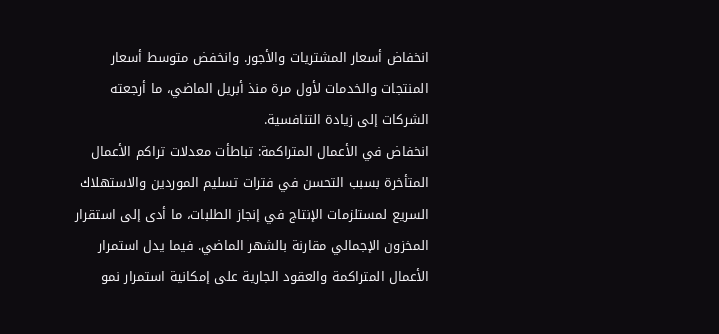انخفاض أسعار المشتريات والأجور. وانخفض متوسط أسعار المنتجات والخدمات لأول مرة منذ أبريل الماضي، ما أرجعته الشركات إلى زيادة التنافسية.
انخفاض في الأعمال المتراكمة: تباطأت معدلات تراكم الأعمال المتأخرة بسبب التحسن في فترات تسليم الموردين والاستهلاك السريع لمستلزمات الإنتاج في إنجاز الطلبات، ما أدى إلى استقرار المخزون الإجمالي مقارنة بالشهر الماضي. فيما يدل استمرار الأعمال المتراكمة والعقود الجارية على إمكانية استمرار نمو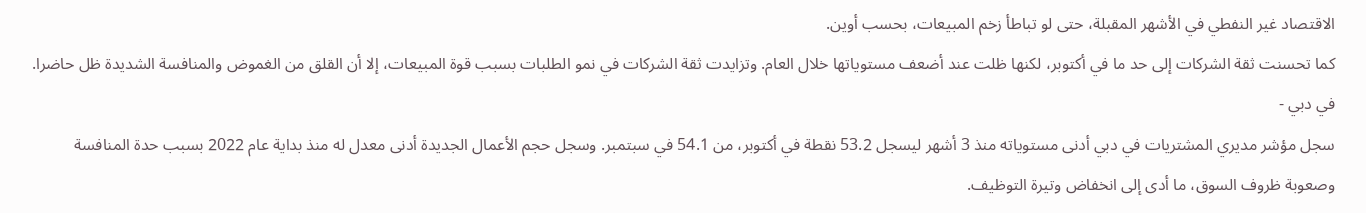الاقتصاد غير النفطي في الأشهر المقبلة، حتى لو تباطأ زخم المبيعات، بحسب أوين.
كما تحسنت ثقة الشركات إلى حد ما في أكتوبر، لكنها ظلت عند أضعف مستوياتها خلال العام. وتزايدت ثقة الشركات في نمو الطلبات بسبب قوة المبيعات، إلا أن القلق من الغموض والمنافسة الشديدة ظل حاضرا.
في دبي -
سجل مؤشر مديري المشتريات في دبي أدنى مستوياته منذ 3 أشهر ليسجل 53.2 نقطة في أكتوبر، من 54.1 في سبتمبر. وسجل حجم الأعمال الجديدة أدنى معدل له منذ بداية عام 2022 بسبب حدة المنافسة وصعوبة ظروف السوق، ما أدى إلى انخفاض وتيرة التوظيف.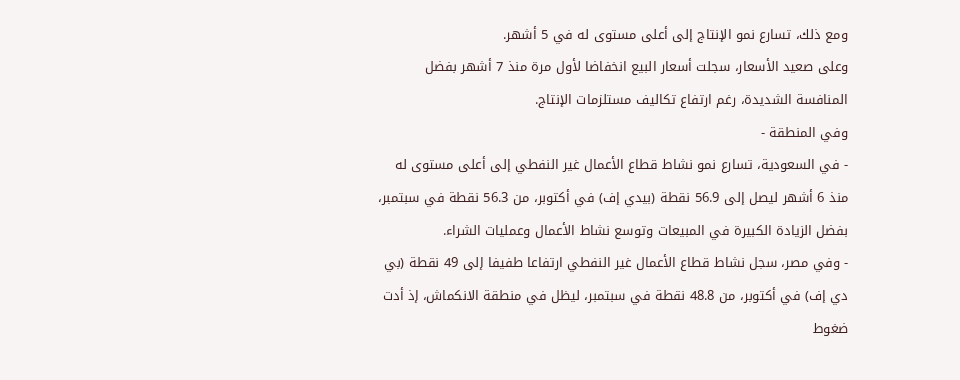ومع ذلك، تسارع نمو الإنتاج إلى أعلى مستوى له في 5 أشهر.
وعلى صعيد الأسعار، سجلت أسعار البيع انخفاضا لأول مرة منذ 7 أشهر بفضل المنافسة الشديدة، رغم ارتفاع تكاليف مستلزمات الإنتاج.
وفي المنطقة -
- في السعودية، تسارع نمو نشاط قطاع الأعمال غير النفطي إلى أعلى مستوى له منذ 6 أشهر ليصل إلى 56.9 نقطة (بيدي إف) في أكتوبر، من 56.3 نقطة في سبتمبر، بفضل الزيادة الكبيرة في المبيعات وتوسع نشاط الأعمال وعمليات الشراء.
- وفي مصر، سجل نشاط قطاع الأعمال غير النفطي ارتفاعا طفيفا إلى 49 نقطة (بي دي إف) في أكتوبر، من 48.8 نقطة في سبتمبر، ليظل في منطقة الانكماش، إذ أدت ضغوط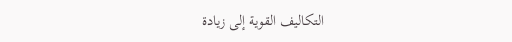التكاليف القوية إلى زيادة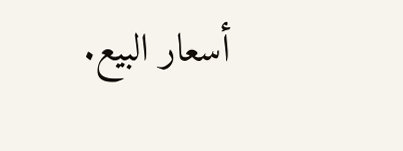أسعار البيع.